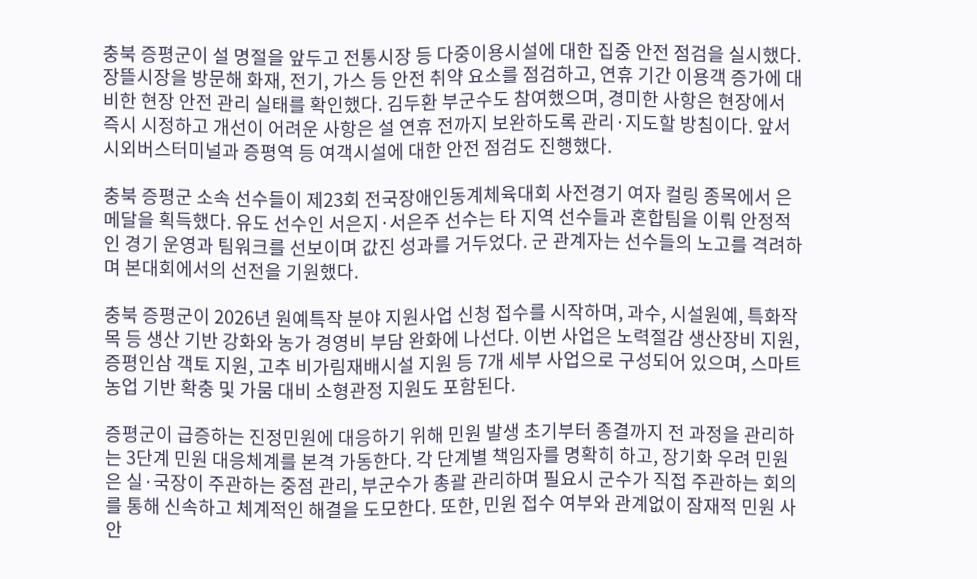충북 증평군이 설 명절을 앞두고 전통시장 등 다중이용시설에 대한 집중 안전 점검을 실시했다. 장뜰시장을 방문해 화재, 전기, 가스 등 안전 취약 요소를 점검하고, 연휴 기간 이용객 증가에 대비한 현장 안전 관리 실태를 확인했다. 김두환 부군수도 참여했으며, 경미한 사항은 현장에서 즉시 시정하고 개선이 어려운 사항은 설 연휴 전까지 보완하도록 관리·지도할 방침이다. 앞서 시외버스터미널과 증평역 등 여객시설에 대한 안전 점검도 진행했다.

충북 증평군 소속 선수들이 제23회 전국장애인동계체육대회 사전경기 여자 컬링 종목에서 은메달을 획득했다. 유도 선수인 서은지·서은주 선수는 타 지역 선수들과 혼합팀을 이뤄 안정적인 경기 운영과 팀워크를 선보이며 값진 성과를 거두었다. 군 관계자는 선수들의 노고를 격려하며 본대회에서의 선전을 기원했다.

충북 증평군이 2026년 원예특작 분야 지원사업 신청 접수를 시작하며, 과수, 시설원예, 특화작목 등 생산 기반 강화와 농가 경영비 부담 완화에 나선다. 이번 사업은 노력절감 생산장비 지원, 증평인삼 객토 지원, 고추 비가림재배시설 지원 등 7개 세부 사업으로 구성되어 있으며, 스마트 농업 기반 확충 및 가뭄 대비 소형관정 지원도 포함된다.

증평군이 급증하는 진정민원에 대응하기 위해 민원 발생 초기부터 종결까지 전 과정을 관리하는 3단계 민원 대응체계를 본격 가동한다. 각 단계별 책임자를 명확히 하고, 장기화 우려 민원은 실·국장이 주관하는 중점 관리, 부군수가 총괄 관리하며 필요시 군수가 직접 주관하는 회의를 통해 신속하고 체계적인 해결을 도모한다. 또한, 민원 접수 여부와 관계없이 잠재적 민원 사안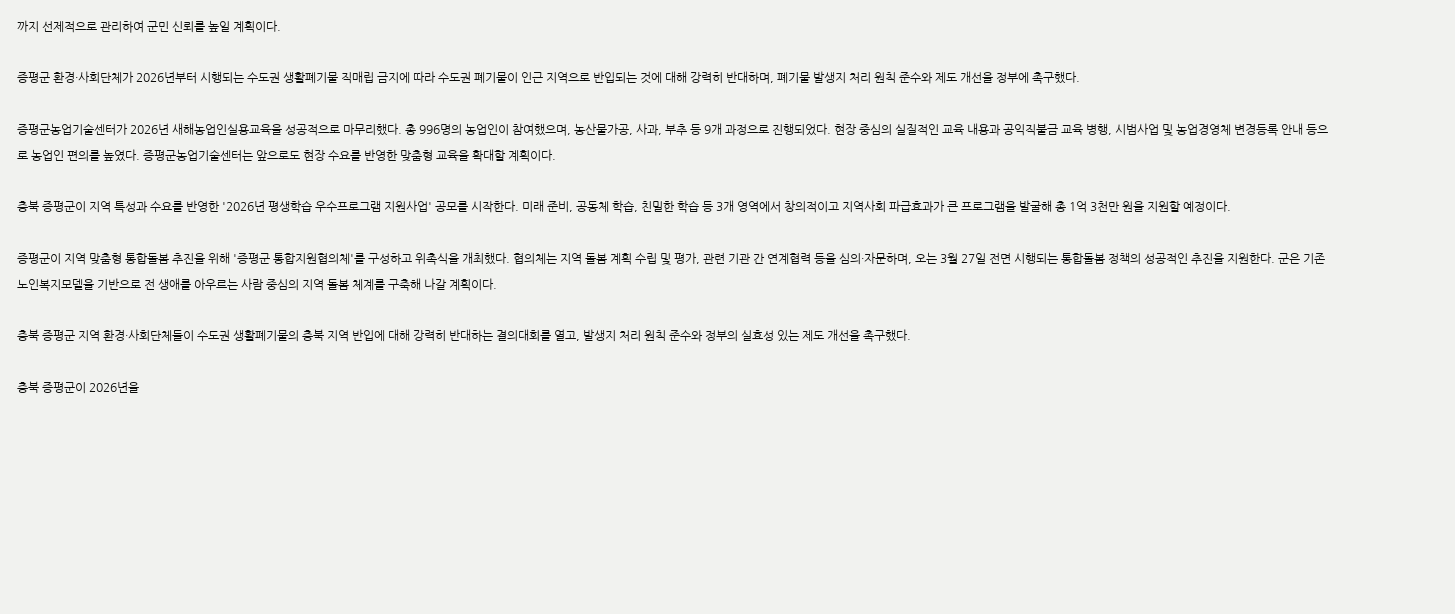까지 선제적으로 관리하여 군민 신뢰를 높일 계획이다.

증평군 환경·사회단체가 2026년부터 시행되는 수도권 생활폐기물 직매립 금지에 따라 수도권 폐기물이 인근 지역으로 반입되는 것에 대해 강력히 반대하며, 폐기물 발생지 처리 원칙 준수와 제도 개선을 정부에 촉구했다.

증평군농업기술센터가 2026년 새해농업인실용교육을 성공적으로 마무리했다. 총 996명의 농업인이 참여했으며, 농산물가공, 사과, 부추 등 9개 과정으로 진행되었다. 현장 중심의 실질적인 교육 내용과 공익직불금 교육 병행, 시범사업 및 농업경영체 변경등록 안내 등으로 농업인 편의를 높였다. 증평군농업기술센터는 앞으로도 현장 수요를 반영한 맞춤형 교육을 확대할 계획이다.

충북 증평군이 지역 특성과 수요를 반영한 '2026년 평생학습 우수프로그램 지원사업' 공모를 시작한다. 미래 준비, 공동체 학습, 친밀한 학습 등 3개 영역에서 창의적이고 지역사회 파급효과가 큰 프로그램을 발굴해 총 1억 3천만 원을 지원할 예정이다.

증평군이 지역 맞춤형 통합돌봄 추진을 위해 '증평군 통합지원협의체'를 구성하고 위촉식을 개최했다. 협의체는 지역 돌봄 계획 수립 및 평가, 관련 기관 간 연계협력 등을 심의·자문하며, 오는 3월 27일 전면 시행되는 통합돌봄 정책의 성공적인 추진을 지원한다. 군은 기존 노인복지모델을 기반으로 전 생애를 아우르는 사람 중심의 지역 돌봄 체계를 구축해 나갈 계획이다.

충북 증평군 지역 환경·사회단체들이 수도권 생활폐기물의 충북 지역 반입에 대해 강력히 반대하는 결의대회를 열고, 발생지 처리 원칙 준수와 정부의 실효성 있는 제도 개선을 촉구했다.

충북 증평군이 2026년을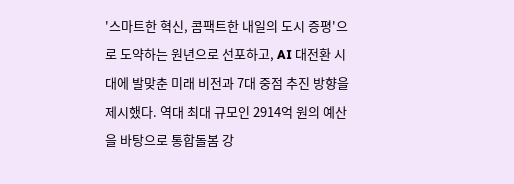'스마트한 혁신, 콤팩트한 내일의 도시 증평'으로 도약하는 원년으로 선포하고, AI 대전환 시대에 발맞춘 미래 비전과 7대 중점 추진 방향을 제시했다. 역대 최대 규모인 2914억 원의 예산을 바탕으로 통합돌봄 강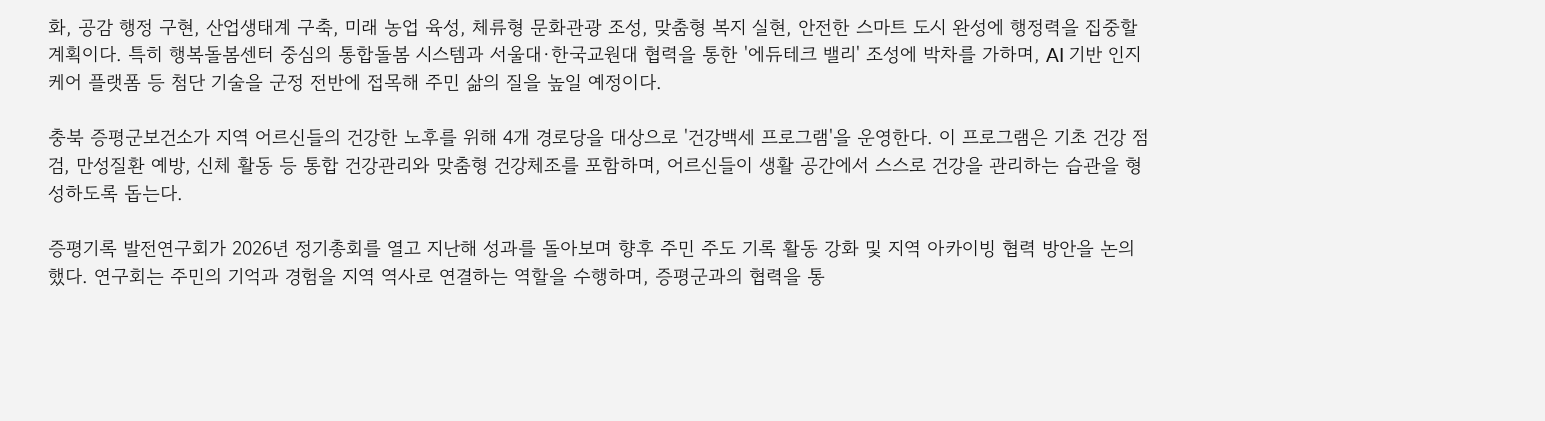화, 공감 행정 구현, 산업생태계 구축, 미래 농업 육성, 체류형 문화관광 조성, 맞춤형 복지 실현, 안전한 스마트 도시 완성에 행정력을 집중할 계획이다. 특히 행복돌봄센터 중심의 통합돌봄 시스템과 서울대·한국교원대 협력을 통한 '에듀테크 밸리' 조성에 박차를 가하며, AI 기반 인지케어 플랫폼 등 첨단 기술을 군정 전반에 접목해 주민 삶의 질을 높일 예정이다.

충북 증평군보건소가 지역 어르신들의 건강한 노후를 위해 4개 경로당을 대상으로 '건강백세 프로그램'을 운영한다. 이 프로그램은 기초 건강 점검, 만성질환 예방, 신체 활동 등 통합 건강관리와 맞춤형 건강체조를 포함하며, 어르신들이 생활 공간에서 스스로 건강을 관리하는 습관을 형성하도록 돕는다.

증평기록 발전연구회가 2026년 정기총회를 열고 지난해 성과를 돌아보며 향후 주민 주도 기록 활동 강화 및 지역 아카이빙 협력 방안을 논의했다. 연구회는 주민의 기억과 경험을 지역 역사로 연결하는 역할을 수행하며, 증평군과의 협력을 통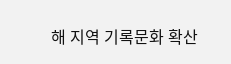해 지역 기록문화 확산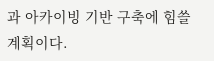과 아카이빙 기반 구축에 힘쓸 계획이다.